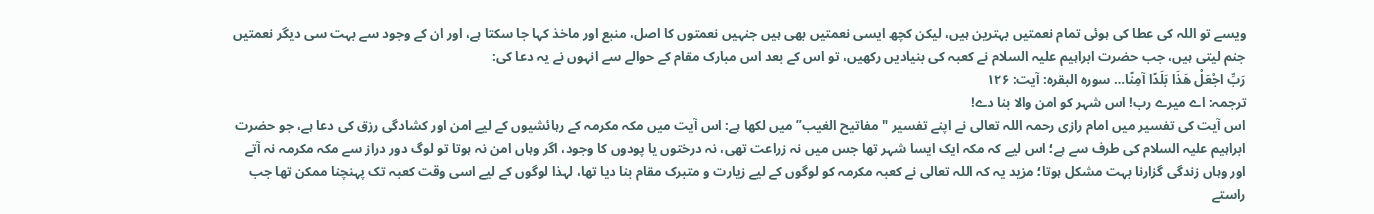ویسے تو اللہ کی عطا کی ہوئی تمام نعمتیں بہترین ہیں، لیکن کچھ ایسی نعمتیں بھی ہیں جنہیں نعمتوں کا اصل، منبع اور ماخذ کہا جا سکتا ہے، اور ان کے وجود سے بہت سی دیگر نعمتیں جنم لیتی ہیں، جب حضرت ابراہیم علیہ السلام نے کعبہ کی بنیادیں رکھیں، تو اس کے بعد اس مبارک مقام کے حوالے سے انہوں نے یہ دعا کی:
رَبِّ اجْعَلْ هَذَا بَلَدًا آمِنًا… سورہ البقرہ: آیت: ۱۲۶
ترجمہ: اے میرے رب! اس شہر کو امن والا بنا دے!
اس آیت کی تفسیر میں امام رازی رحمہ اللہ تعالی نے اپنے تفسیر "مفاتیح الغیب” میں لکھا ہے: اس آیت میں مکہ مکرمہ کے رہائشیوں کے لیے امن اور کشادگی رزق کی دعا ہے، جو حضرت ابراہیم علیہ السلام کی طرف سے ہے؛ اس لیے کہ مکہ ایک ایسا شہر تھا جس میں نہ زراعت تھی، نہ درختوں یا پودوں کا وجود، اگر وہاں امن نہ ہوتا تو لوگ دور دراز سے مکہ مکرمہ نہ آتے اور وہاں زندگی گزارنا بہت مشکل ہوتا؛ مزید یہ کہ اللہ تعالی نے کعبہ مکرمہ کو لوگوں کے لیے زیارت و متبرک مقام بنا دیا تھا، لہذا لوگوں کے لیے اسی وقت کعبہ تک پہنچنا ممکن تھا جب راستے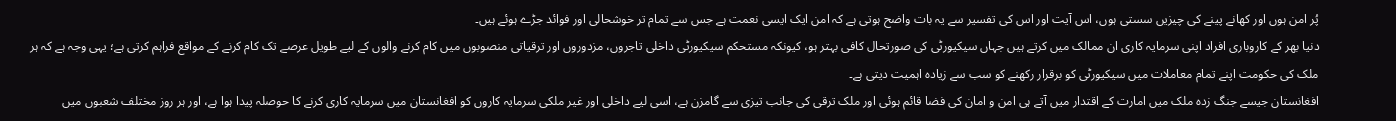پُر امن ہوں اور کھانے پینے کی چیزیں سستی ہوں، اس آیت اور اس کی تفسیر سے یہ بات واضح ہوتی ہے کہ امن ایک ایسی نعمت ہے جس سے تمام تر خوشحالی اور فوائد جڑے ہوئے ہیں۔
دنیا بھر کے کاروباری افراد اپنی سرمایہ کاری ان ممالک میں کرتے ہیں جہاں سیکیورٹی کی صورتحال کافی بہتر ہو، کیونکہ مستحکم سیکیورٹی داخلی تاجروں، مزدوروں اور ترقیاتی منصوبوں میں کام کرنے والوں کے لیے طویل عرصے تک کام کرنے کے مواقع فراہم کرتی ہے؛ یہی وجہ ہے کہ ہر ملک کی حکومت اپنے تمام معاملات میں سیکیورٹی کو برقرار رکھنے کو سب سے زیادہ اہمیت دیتی ہے۔
افغانستان جیسے جنگ زدہ ملک میں امارت کے اقتدار میں آتے ہی امن و امان کی فضا قائم ہوئی اور ملک ترقی کی جانب تیزی سے گامزن ہے، اسی لیے داخلی اور غیر ملکی سرمایہ کاروں کو افغانستان میں سرمایہ کاری کرنے کا حوصلہ پیدا ہوا ہے، اور ہر روز مختلف شعبوں میں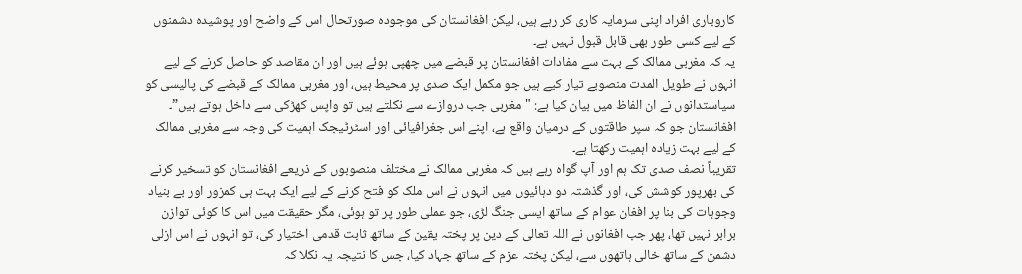کاروباری افراد اپنی سرمایہ کاری کر رہے ہیں، لیکن افغانستان کی موجودہ صورتحال اس کے واضح اور پوشیدہ دشمنوں کے لیے کسی طور بھی قابل قبول نہیں ہے۔
یہ کہ مغربی ممالک کے بہت سے مفادات افغانستان پر قبضے میں چھپی ہوئے ہیں اور ان مقاصد کو حاصل کرنے کے لیے انہوں نے طویل المدت منصوبے تیار کیے ہیں جو مکمل ایک صدی پر محیط ہیں، اور مغربی ممالک کے قبضے کی پالیسی کو سیاستدانوں نے ان الفاظ میں بیان کیا ہے: "مغربی جب دروازے سے نکلتے ہیں تو واپس کھڑکی سے داخل ہوتے ہیں”۔ افغانستان جو کہ سپر طاقتوں کے درمیان واقع ہے، اپنے اس جغرافیائی اور اسٹرٹیجک اہمیت کی وجہ سے مغربی ممالک کے لیے بہت زیادہ اہمیت رکھتا ہے۔
تقریباً نصف صدی تک ہم اور آپ گواہ رہے ہیں کہ مغربی ممالک نے مختلف منصوبوں کے ذریعے افغانستان کو تسخیر کرنے کی بھرپور کوشش کی، اور گذشتہ دو دہائیوں میں انہوں نے اس ملک کو فتح کرنے کے لیے ایک بہت ہی کمزور اور بے بنیاد وجوہات کی بنا پر افغان عوام کے ساتھ ایسی جنگ لڑی، جو عملی طور پر تو ہوئی، مگر حقیقت میں اس کا کوئی توازن برابر نہیں تھا، پھر جب افغانوں نے اللہ تعالی کے دین پر پختہ یقین کے ساتھ ثابت قدمی اختیار کی، تو انہوں نے اس ازلی دشمن کے ساتھ خالی ہاتھوں سے، لیکن پختہ عزم کے ساتھ جہاد کیا، جس کا نتیجہ یہ نکلا کہ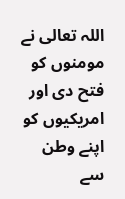اللہ تعالی نے مومنوں کو فتح دی اور امریکیوں کو اپنے وطن سے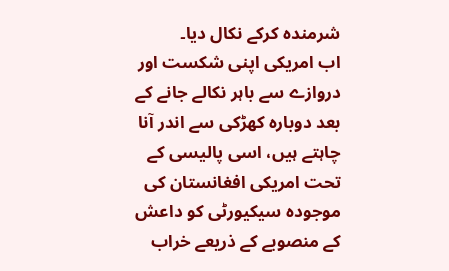شرمندہ کرکے نکال دیا۔
اب امریکی اپنی شکست اور دروازے سے باہر نکالے جانے کے بعد دوبارہ کھڑکی سے اندر آنا چاہتے ہیں، اسی پالیسی کے تحت امریکی افغانستان کی موجودہ سیکیورٹی کو داعش کے منصوبے کے ذریعے خراب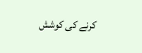کرنے کی کوشش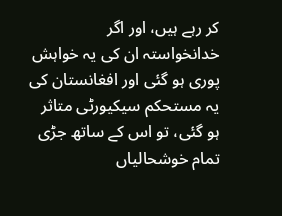کر رہے ہیں، اور اگر خدانخواستہ ان کی یہ خواہش پوری ہو گئی اور افغانستان کی یہ مستحکم سیکیورٹی متاثر ہو گئی، تو اس کے ساتھ جڑی تمام خوشحالیاں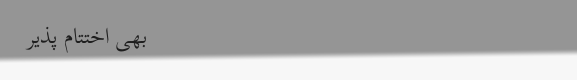بھی اختتام پذیر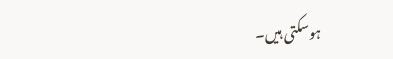ہوسکتی ہیں۔